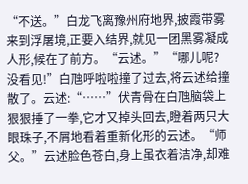“不送。”白龙飞离豫州府地界,披霞带雾来到浮屠境,正要入结界,就见一团黑雾凝成人形,候在了前方。“云述。”“哪儿呢?没看见!”白虺呼啦啦撞了过去,将云述给撞散了。云述:“……”伏青骨在白虺脑袋上狠狠捶了一拳,它才又掉头回去,瞪着两只大眼珠子,不屑地看着重新化形的云述。“师父。”云述脸色苍白,身上虽衣着洁净,却难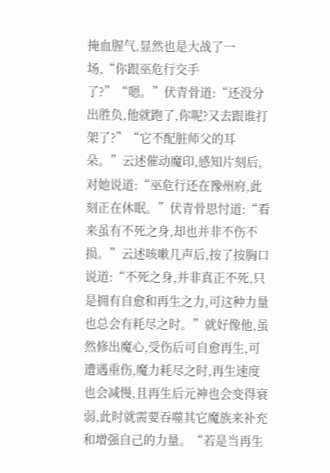掩血腥气,显然也是大战了一场,“你跟巫危行交手了?”“嗯。”伏青骨道:“还没分出胜负,他就跑了,你呢?又去跟谁打架了?”“它不配脏师父的耳朵。”云述催动魔印,感知片刻后,对她说道:“巫危行还在豫州府,此刻正在休眠。”伏青骨思忖道:“看来虽有不死之身,却也并非不伤不损。”云述咳嗽几声后,按了按胸口说道:“不死之身,并非真正不死,只是拥有自愈和再生之力,可这种力量也总会有耗尽之时。”就好像他,虽然修出魔心,受伤后可自愈再生,可遭遇重伤,魔力耗尽之时,再生速度也会减慢,且再生后元神也会变得衰弱,此时就需要吞噬其它魔族来补充和增强自己的力量。“若是当再生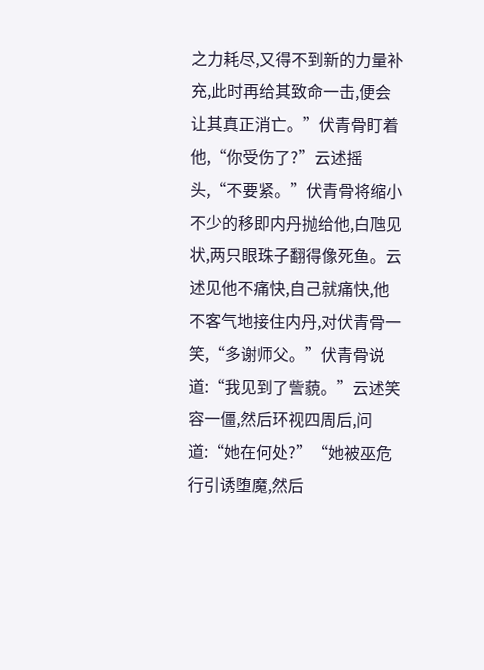之力耗尽,又得不到新的力量补充,此时再给其致命一击,便会让其真正消亡。”伏青骨盯着他,“你受伤了?”云述摇头,“不要紧。”伏青骨将缩小不少的移即内丹抛给他,白虺见状,两只眼珠子翻得像死鱼。云述见他不痛快,自己就痛快,他不客气地接住内丹,对伏青骨一笑,“多谢师父。”伏青骨说道:“我见到了訾藐。”云述笑容一僵,然后环视四周后,问道:“她在何处?”“她被巫危行引诱堕魔,然后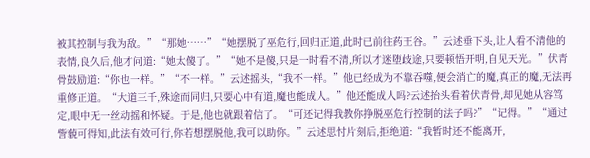被其控制与我为敌。”“那她……”“她摆脱了巫危行,回归正道,此时已前往药王谷。”云述垂下头,让人看不清他的表情,良久后,他才问道:“她太傻了。”“她不是傻,只是一时看不清,所以才迷堕歧途,只要顿悟开明,自见天光。”伏青骨鼓励道:“你也一样。”“不一样。”云述摇头,“我不一样。”他已经成为不靠吞噬,便会消亡的魔,真正的魔,无法再重修正道。“大道三千,殊途而同归,只要心中有道,魔也能成人。”他还能成人吗?云述抬头看着伏青骨,却见她从容笃定,眼中无一丝动摇和怀疑。于是,他也就跟着信了。“可还记得我教你挣脱巫危行控制的法子吗?”“记得。”“通过訾藐可得知,此法有效可行,你若想摆脱他,我可以助你。”云述思忖片刻后,拒绝道:“我暂时还不能离开,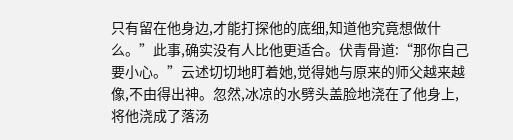只有留在他身边,才能打探他的底细,知道他究竟想做什么。”此事,确实没有人比他更适合。伏青骨道:“那你自己要小心。”云述切切地盯着她,觉得她与原来的师父越来越像,不由得出神。忽然,冰凉的水劈头盖脸地浇在了他身上,将他浇成了落汤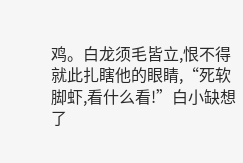鸡。白龙须毛皆立,恨不得就此扎瞎他的眼睛,“死软脚虾,看什么看!”白小缺想了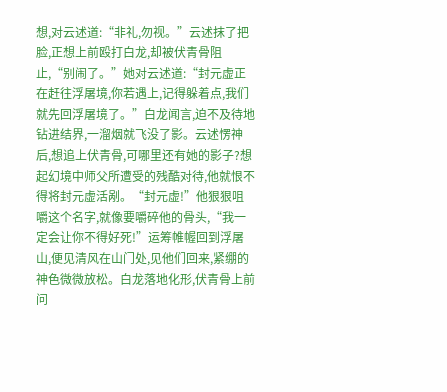想,对云述道:“非礼,勿视。”云述抹了把脸,正想上前殴打白龙,却被伏青骨阻止,“别闹了。”她对云述道:“封元虚正在赶往浮屠境,你若遇上,记得躲着点,我们就先回浮屠境了。”白龙闻言,迫不及待地钻进结界,一溜烟就飞没了影。云述愣神后,想追上伏青骨,可哪里还有她的影子?想起幻境中师父所遭受的残酷对待,他就恨不得将封元虚活剐。“封元虚!”他狠狠咀嚼这个名字,就像要嚼碎他的骨头,“我一定会让你不得好死!”运筹帷幄回到浮屠山,便见清风在山门处,见他们回来,紧绷的神色微微放松。白龙落地化形,伏青骨上前问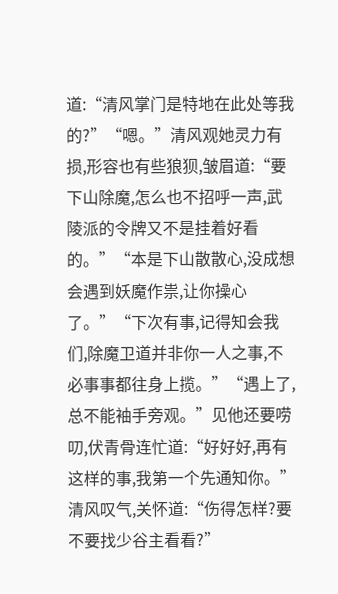道:“清风掌门是特地在此处等我的?”“嗯。”清风观她灵力有损,形容也有些狼狈,皱眉道:“要下山除魔,怎么也不招呼一声,武陵派的令牌又不是挂着好看的。”“本是下山散散心,没成想会遇到妖魔作祟,让你操心了。”“下次有事,记得知会我们,除魔卫道并非你一人之事,不必事事都往身上揽。”“遇上了,总不能袖手旁观。”见他还要唠叨,伏青骨连忙道:“好好好,再有这样的事,我第一个先通知你。”清风叹气,关怀道:“伤得怎样?要不要找少谷主看看?”